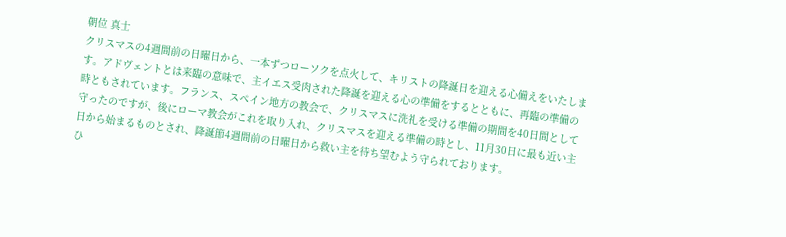朝位 真士
クリスマスの4週間前の日曜日から、一本ずつローソクを点火して、キリストの降誕日を迎える心備えをいたします。アドヴェントとは来臨の意味で、主イエス受肉された降誕を迎える心の準備をするとともに、再臨の準備の時ともされています。フランス、スペイン地方の教会で、クリスマスに洗礼を受ける準備の期間を40日間として守ったのですが、後にローマ教会がこれを取り入れ、クリスマスを迎える準備の時とし、11月30日に最も近い主日から始まるものとされ、降誕節4週間前の日曜日から救い主を待ち望むよう守られております。
ひ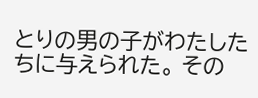とりの男の子がわたしたちに与えられた。 その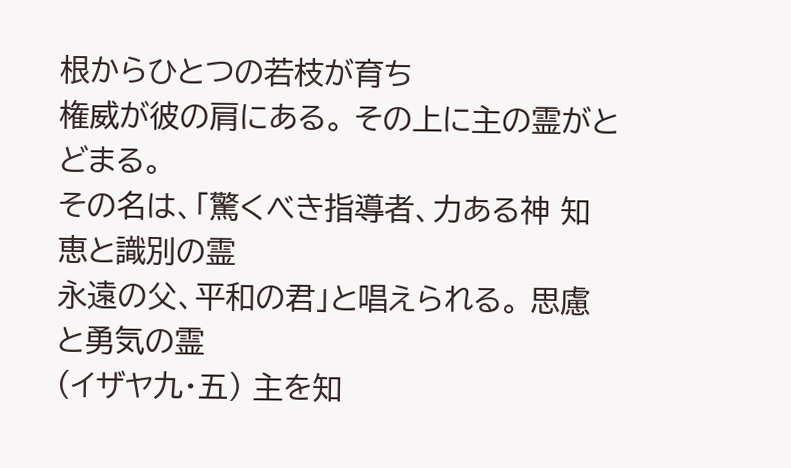根からひとつの若枝が育ち
権威が彼の肩にある。 その上に主の霊がとどまる。
その名は、「驚くべき指導者、力ある神 知恵と識別の霊
永遠の父、平和の君」と唱えられる。 思慮と勇気の霊
(イザヤ九・五) 主を知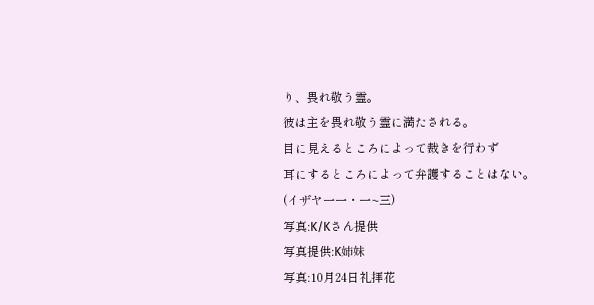り、畏れ敬う霊。
彼は主を畏れ敬う霊に満たされる。
目に見えるところによって裁きを行わず
耳にするところによって弁護することはない。
(イザヤ一一・一~三)
写真:K/Kさん提供
写真提供:K姉妹
写真:10月24日礼拝花